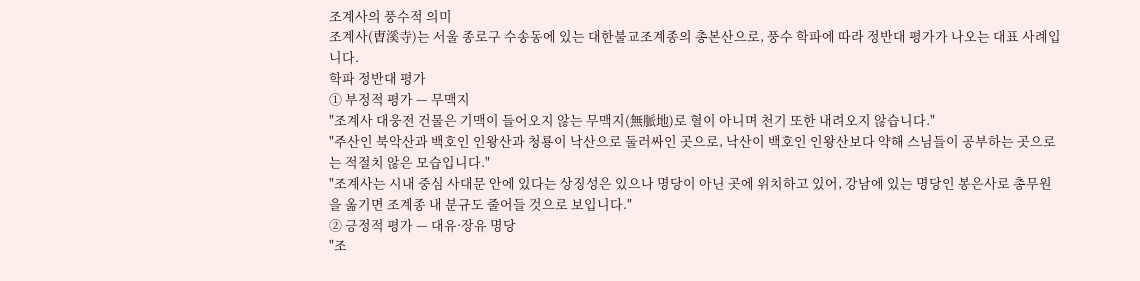조계사의 풍수적 의미
조계사(曺溪寺)는 서울 종로구 수송동에 있는 대한불교조계종의 총본산으로, 풍수 학파에 따라 정반대 평가가 나오는 대표 사례입니다.
학파 정반대 평가
① 부정적 평가 — 무맥지
"조계사 대웅전 건물은 기맥이 들어오지 않는 무맥지(無脈地)로 혈이 아니며 천기 또한 내려오지 않습니다."
"주산인 북악산과 백호인 인왕산과 청룡이 낙산으로 둘러싸인 곳으로, 낙산이 백호인 인왕산보다 약해 스님들이 공부하는 곳으로는 적절치 않은 모습입니다."
"조계사는 시내 중심 사대문 안에 있다는 상징성은 있으나 명당이 아닌 곳에 위치하고 있어, 강남에 있는 명당인 봉은사로 총무원을 옮기면 조계종 내 분규도 줄어들 것으로 보입니다."
② 긍정적 평가 — 대유·장유 명당
"조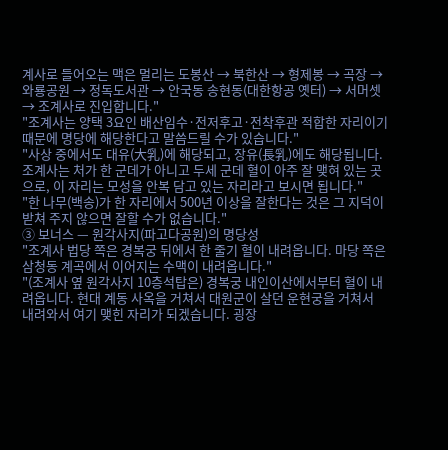계사로 들어오는 맥은 멀리는 도봉산 → 북한산 → 형제봉 → 곡장 → 와룡공원 → 정독도서관 → 안국동 송현동(대한항공 옛터) → 서머셋 → 조계사로 진입합니다."
"조계사는 양택 3요인 배산임수·전저후고·전착후관 적합한 자리이기 때문에 명당에 해당한다고 말씀드릴 수가 있습니다."
"사상 중에서도 대유(大乳)에 해당되고, 장유(長乳)에도 해당됩니다. 조계사는 처가 한 군데가 아니고 두세 군데 혈이 아주 잘 맺혀 있는 곳으로, 이 자리는 모성을 안복 담고 있는 자리라고 보시면 됩니다."
"한 나무(백송)가 한 자리에서 500년 이상을 잘한다는 것은 그 지덕이 받쳐 주지 않으면 잘할 수가 없습니다."
③ 보너스 — 원각사지(파고다공원)의 명당성
"조계사 법당 쪽은 경복궁 뒤에서 한 줄기 혈이 내려옵니다. 마당 쪽은 삼청동 계곡에서 이어지는 수맥이 내려옵니다."
"(조계사 옆 원각사지 10층석탑은) 경복궁 내인이산에서부터 혈이 내려옵니다. 현대 계동 사옥을 거쳐서 대원군이 살던 운현궁을 거쳐서 내려와서 여기 맺힌 자리가 되겠습니다. 굉장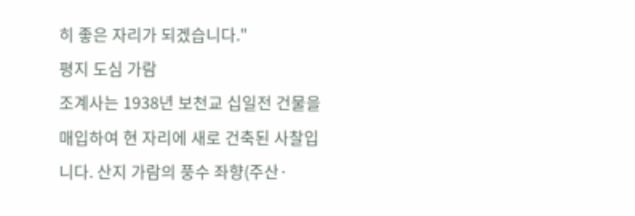히 좋은 자리가 되겠습니다."
평지 도심 가람
조계사는 1938년 보천교 십일전 건물을 매입하여 현 자리에 새로 건축된 사찰입니다. 산지 가람의 풍수 좌향(주산·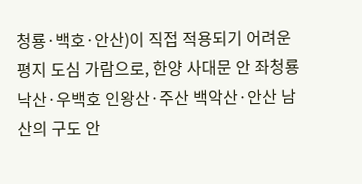청룡·백호·안산)이 직접 적용되기 어려운 평지 도심 가람으로, 한양 사대문 안 좌청룡 낙산·우백호 인왕산·주산 백악산·안산 남산의 구도 안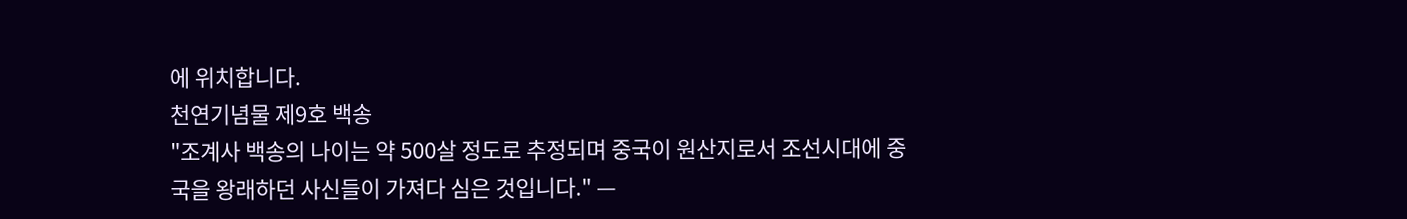에 위치합니다.
천연기념물 제9호 백송
"조계사 백송의 나이는 약 500살 정도로 추정되며 중국이 원산지로서 조선시대에 중국을 왕래하던 사신들이 가져다 심은 것입니다." —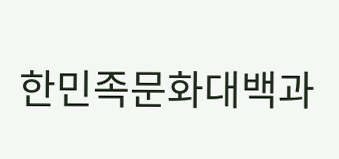한민족문화대백과